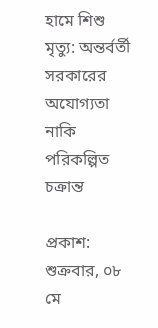হামে শিশু মৃত্যু: অন্তর্বর্তী সরকারের অযোগ্যতা নাকি পরিকল্পিত চক্রান্ত

প্রকাশ: শুক্রবার, ০৮ মে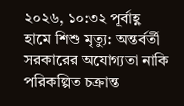২০২৬, ১০:৩২ পূর্বাহ্ণ
হামে শিশু মৃত্যু: অন্তর্বর্তী সরকারের অযোগ্যতা নাকি পরিকল্পিত চক্রান্ত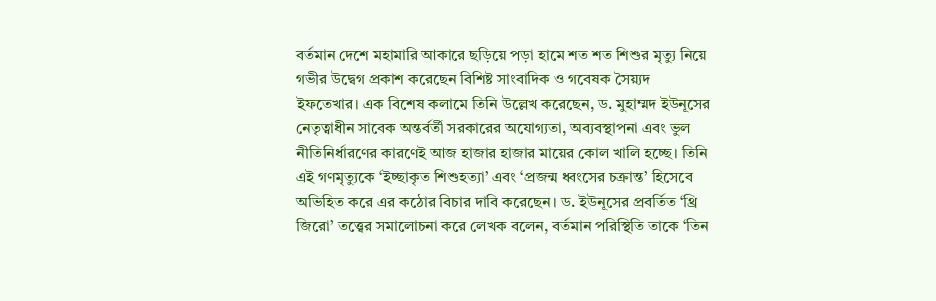বর্তমান দেশে মহামারি আকারে ছড়িয়ে পড়া হামে শত শত শিশুর মৃত্যু নিয়ে গভীর উদ্বেগ প্রকাশ করেছেন বিশিষ্ট সাংবাদিক ও গবেষক সৈয়্যদ ইফতেখার। এক বিশেষ কলামে তিনি উল্লেখ করেছেন, ড. মুহাম্মদ ইউনূসের নেতৃত্বাধীন সাবেক অন্তর্বর্তী সরকারের অযোগ্যতা, অব্যবস্থাপনা এবং ভুল নীতিনির্ধারণের কারণেই আজ হাজার হাজার মায়ের কোল খালি হচ্ছে। তিনি এই গণমৃত্যুকে ‘ইচ্ছাকৃত শিশুহত্যা’ এবং ‘প্রজন্ম ধ্বংসের চক্রান্ত’ হিসেবে অভিহিত করে এর কঠোর বিচার দাবি করেছেন। ড. ইউনূসের প্রবর্তিত ‘থ্রি জিরো’ তত্ত্বের সমালোচনা করে লেখক বলেন, বর্তমান পরিস্থিতি তাকে ‘তিন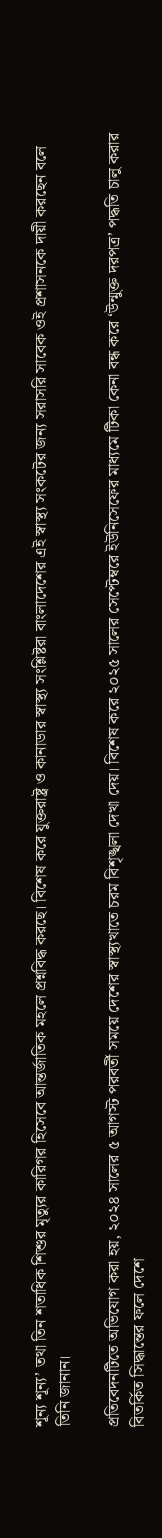শূন্য শূন্য’ তথা তিন শতাধিক শিশুর মৃত্যুর কারিগর হিসেবে আন্তর্জাতিক মহলে প্রশ্নবিদ্ধ করছে। বিশেষ করে যুক্তরাষ্ট্র ও কানাডার স্বাস্থ্য সংশ্লিষ্টরা বাংলাদেশের এই স্বাস্থ্য সংকটের জন্য সরাসরি সাবেক ওই প্রশাসনকে দায়ী করছেন বলে তিনি জানান।

প্রতিবেদনটিতে অভিযোগ করা হয়, ২০২৪ সালের ৫ আগস্ট পরবর্তী সময়ে দেশের স্বাস্থ্যখাতে চরম বিশৃঙ্খলা দেখা দেয়। বিশেষ করে ২০২৫ সালের সেপ্টেম্বরে ইউনিসেফের মাধ্যমে টিকা কেনা বন্ধ করে ‘উন্মুক্ত দরপত্র’ পদ্ধতি চালু করার বিতর্কিত সিদ্ধান্তের ফলে দেশে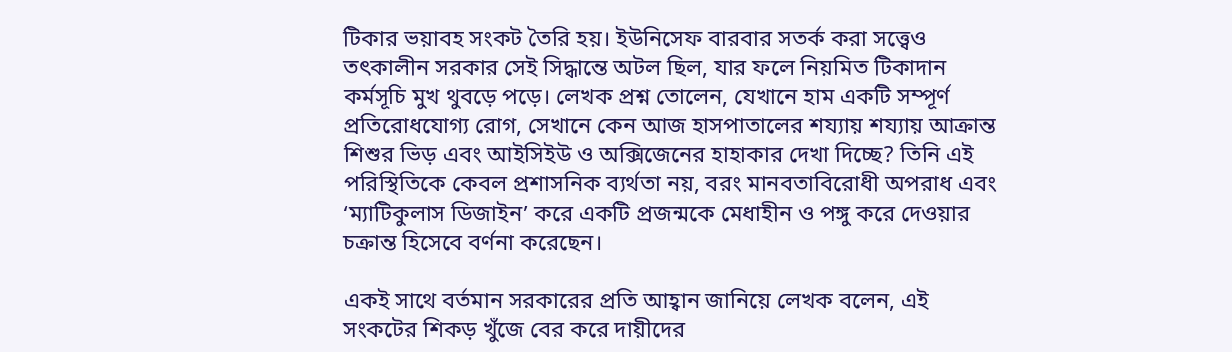টিকার ভয়াবহ সংকট তৈরি হয়। ইউনিসেফ বারবার সতর্ক করা সত্ত্বেও তৎকালীন সরকার সেই সিদ্ধান্তে অটল ছিল, যার ফলে নিয়মিত টিকাদান কর্মসূচি মুখ থুবড়ে পড়ে। লেখক প্রশ্ন তোলেন, যেখানে হাম একটি সম্পূর্ণ প্রতিরোধযোগ্য রোগ, সেখানে কেন আজ হাসপাতালের শয্যায় শয্যায় আক্রান্ত শিশুর ভিড় এবং আইসিইউ ও অক্সিজেনের হাহাকার দেখা দিচ্ছে? তিনি এই পরিস্থিতিকে কেবল প্রশাসনিক ব্যর্থতা নয়, বরং মানবতাবিরোধী অপরাধ এবং ‘ম্যাটিকুলাস ডিজাইন’ করে একটি প্রজন্মকে মেধাহীন ও পঙ্গু করে দেওয়ার চক্রান্ত হিসেবে বর্ণনা করেছেন।

একই সাথে বর্তমান সরকারের প্রতি আহ্বান জানিয়ে লেখক বলেন, এই সংকটের শিকড় খুঁজে বের করে দায়ীদের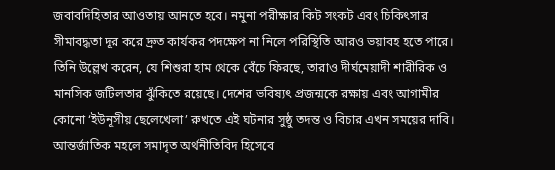জবাবদিহিতার আওতায় আনতে হবে। নমুনা পরীক্ষার কিট সংকট এবং চিকিৎসার সীমাবদ্ধতা দূর করে দ্রুত কার্যকর পদক্ষেপ না নিলে পরিস্থিতি আরও ভয়াবহ হতে পারে। তিনি উল্লেখ করেন, যে শিশুরা হাম থেকে বেঁচে ফিরছে, তারাও দীর্ঘমেয়াদী শারীরিক ও মানসিক জটিলতার ঝুঁকিতে রয়েছে। দেশের ভবিষ্যৎ প্রজন্মকে রক্ষায় এবং আগামীর কোনো ‘ইউনূসীয় ছেলেখেলা’ রুখতে এই ঘটনার সুষ্ঠু তদন্ত ও বিচার এখন সময়ের দাবি। আন্তর্জাতিক মহলে সমাদৃত অর্থনীতিবিদ হিসেবে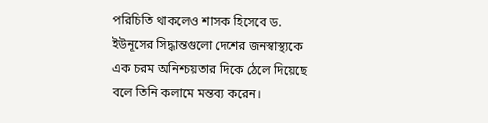পরিচিতি থাকলেও শাসক হিসেবে ড. ইউনূসের সিদ্ধান্তগুলো দেশের জনস্বাস্থ্যকে এক চরম অনিশ্চয়তার দিকে ঠেলে দিয়েছে বলে তিনি কলামে মন্তব্য করেন।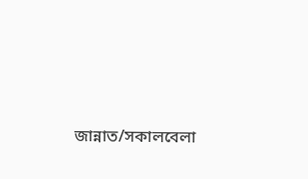জান্নাত/সকালবেলা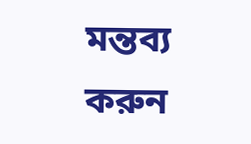মন্তব্য করুন